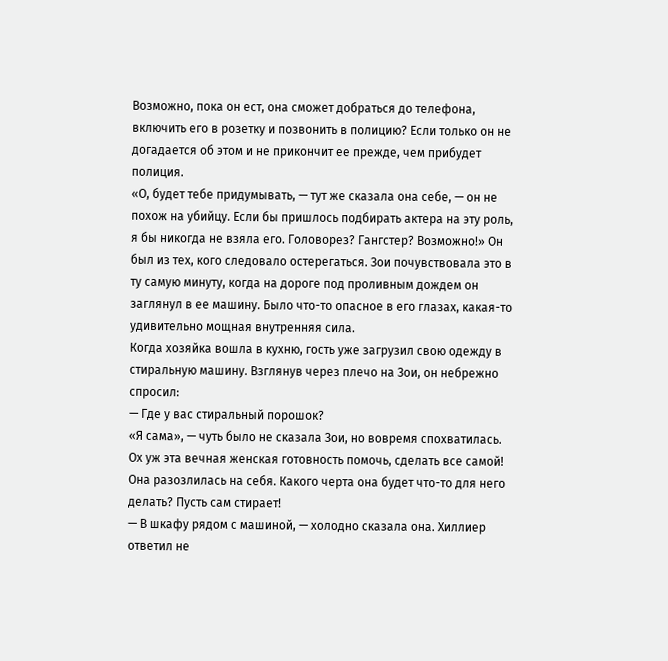Возможно, пока он ест, она сможет добраться до телефона, включить его в розетку и позвонить в полицию? Если только он не догадается об этом и не прикончит ее прежде, чем прибудет полиция.
«О, будет тебе придумывать, — тут же сказала она себе, — он не похож на убийцу. Если бы пришлось подбирать актера на эту роль, я бы никогда не взяла его. Головорез? Гангстер? Возможно!» Он был из тех, кого следовало остерегаться. Зои почувствовала это в ту самую минуту, когда на дороге под проливным дождем он заглянул в ее машину. Было что-то опасное в его глазах, какая-то удивительно мощная внутренняя сила.
Когда хозяйка вошла в кухню, гость уже загрузил свою одежду в стиральную машину. Взглянув через плечо на Зои, он небрежно спросил:
— Где у вас стиральный порошок?
«Я сама», — чуть было не сказала Зои, но вовремя спохватилась. Ох уж эта вечная женская готовность помочь, сделать все самой! Она разозлилась на себя. Какого черта она будет что-то для него делать? Пусть сам стирает!
— В шкафу рядом с машиной, — холодно сказала она. Хиллиер ответил не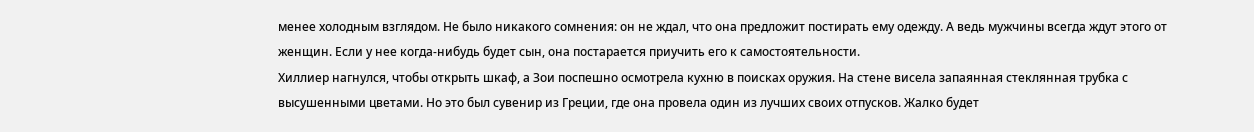менее холодным взглядом. Не было никакого сомнения: он не ждал, что она предложит постирать ему одежду. А ведь мужчины всегда ждут этого от женщин. Если у нее когда-нибудь будет сын, она постарается приучить его к самостоятельности.
Хиллиер нагнулся, чтобы открыть шкаф, а Зои поспешно осмотрела кухню в поисках оружия. На стене висела запаянная стеклянная трубка с высушенными цветами. Но это был сувенир из Греции, где она провела один из лучших своих отпусков. Жалко будет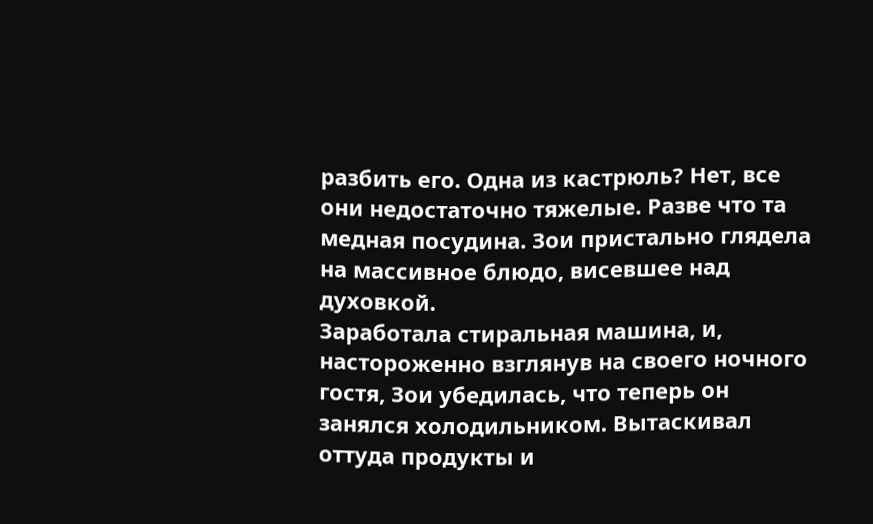разбить его. Одна из кастрюль? Нет, все они недостаточно тяжелые. Разве что та медная посудина. Зои пристально глядела на массивное блюдо, висевшее над духовкой.
Заработала стиральная машина, и, настороженно взглянув на своего ночного гостя, Зои убедилась, что теперь он занялся холодильником. Вытаскивал оттуда продукты и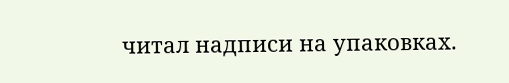читал надписи на упаковках.